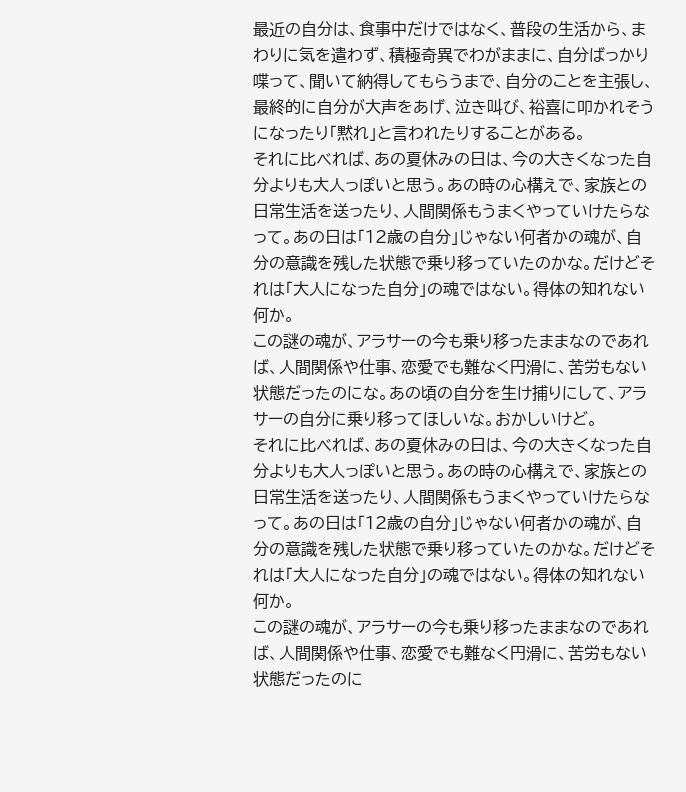最近の自分は、食事中だけではなく、普段の生活から、まわりに気を遣わず、積極奇異でわがままに、自分ばっかり喋って、聞いて納得してもらうまで、自分のことを主張し、最終的に自分が大声をあげ、泣き叫び、裕喜に叩かれそうになったり「黙れ」と言われたりすることがある。
それに比べれば、あの夏休みの日は、今の大きくなった自分よりも大人っぽいと思う。あの時の心構えで、家族との日常生活を送ったり、人間関係もうまくやっていけたらなって。あの日は「12歳の自分」じゃない何者かの魂が、自分の意識を残した状態で乗り移っていたのかな。だけどそれは「大人になった自分」の魂ではない。得体の知れない何か。
この謎の魂が、アラサーの今も乗り移ったままなのであれば、人間関係や仕事、恋愛でも難なく円滑に、苦労もない状態だったのにな。あの頃の自分を生け捕りにして、アラサーの自分に乗り移ってほしいな。おかしいけど。
それに比べれば、あの夏休みの日は、今の大きくなった自分よりも大人っぽいと思う。あの時の心構えで、家族との日常生活を送ったり、人間関係もうまくやっていけたらなって。あの日は「12歳の自分」じゃない何者かの魂が、自分の意識を残した状態で乗り移っていたのかな。だけどそれは「大人になった自分」の魂ではない。得体の知れない何か。
この謎の魂が、アラサーの今も乗り移ったままなのであれば、人間関係や仕事、恋愛でも難なく円滑に、苦労もない状態だったのに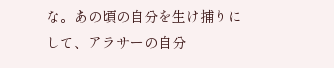な。あの頃の自分を生け捕りにして、アラサーの自分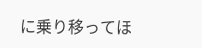に乗り移ってほ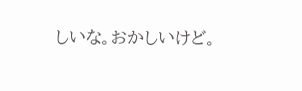しいな。おかしいけど。